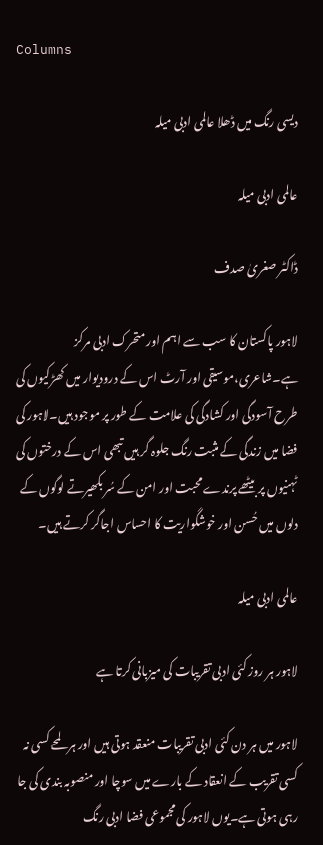Columns

دیسی رنگ میں ڈھلا عالمی ادبی میلہ

عالمی ادبی میلہ

ڈاکٹر صغریٰ صدف

لاہور پاکستان کا سب سے اہم اور متحرک ادبی مرکز ہے۔شاعری،موسیقی اور آرٹ اس کے درودیوار میں کھڑکیوں کی طرح آسودگی اور کشادگی کی علامت کے طور پر موجود ہیں۔لاہور کی فضا میں زندگی کے مثبت رنگ جلوہ گر ہیں تبھی اس کے درختوں کی ٹہنیوں پر بیٹھے پرندے محبت اور امن کے سُر بکھیرتے لوگوں کے دلوں میں حُسن اور خوشگواریت کا احساس اجاگر کرتے ہیں۔

عالمی ادبی میلہ

لاہور ہر روز کئی ادبی تقریبات کی میزبانی کرتا ہے

لاہور میں ہر دن کئی ادبی تقریبات منعقد ہوتی ہیں اور ہر لمحے کسی نہ کسی تقریب کے انعقاد کے بارے میں سوچا اور منصوبہ بندی کی جا رہی ہوتی ہے۔یوں لاہور کی مجموعی فضا ادبی رنگ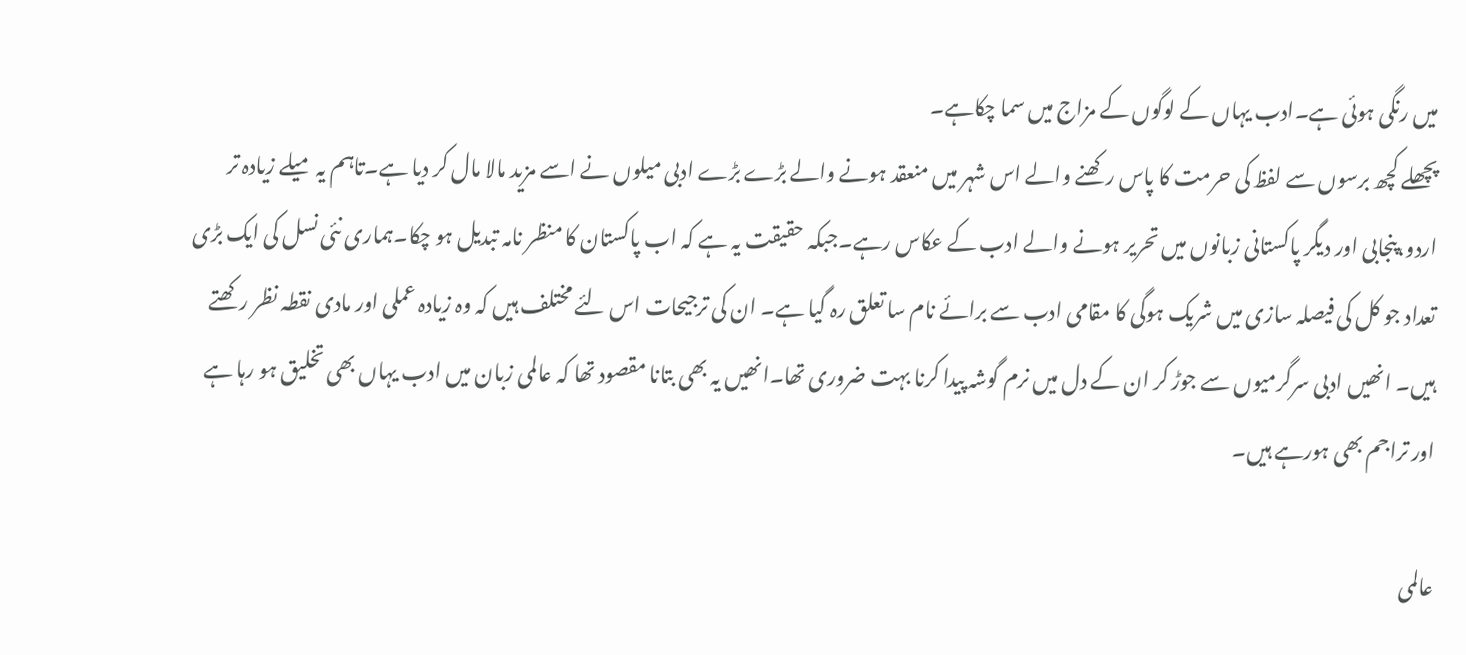میں رنگی ہوئی ہے۔ادب یہاں کے لوگوں کے مزاج میں سما چکاہے۔
پچھلے کچھ برسوں سے لفظ کی حرمت کا پاس رکھنے والے اس شہر میں منعقد ہونے والے بڑے بڑے ادبی میلوں نے اسے مزید مالا مال کر دیا ہے۔تاہم یہ میلے زیادہ تر اردو،پنجابی اور دیگر پاکستانی زبانوں میں تحریر ہونے والے ادب کے عکاس رہے۔جبکہ حقیقت یہ ہے کہ اب پاکستان کا منظر نامہ تبدیل ہو چکا۔ہماری نئی نسل کی ایک بڑی تعداد جو کل کی فیصلہ سازی میں شریک ہوگی کا مقامی ادب سے برائے نام سا تعلق رہ گیا ہے۔ ان کی ترجیحات اس لئے مختلف ہیں کہ وہ زیادہ عملی اور مادی نقطہ نظر رکھتے ہیں۔ انھیں ادبی سرگرمیوں سے جوڑ کر ان کے دل میں نرم گوشہ پیدا کرنا بہت ضروری تھا۔انھیں یہ بھی بتانا مقصود تھا کہ عالمی زبان میں ادب یہاں بھی تخلیق ہو رہا ہے اور تراجم بھی ہورہے ہیں۔

عالمی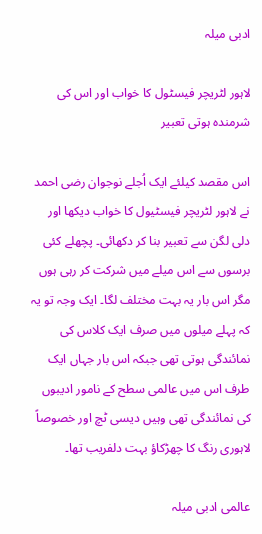ادبی میلہ

لاہور لٹریچر فیسٹول کا خواب اور اس کی شرمندہ ہوتی تعبیر

اس مقصد کیلئے ایک اُجلے نوجوان رضی احمد نے لاہور لٹریچر فیسٹیول کا خواب دیکھا اور دلی لگن سے تعبیر بنا کر دکھائی۔ پچھلے کئی برسوں سے اس میلے میں شرکت کر رہی ہوں مگر اس بار یہ بہت مختلف لگا۔ ایک وجہ تو یہ کہ پہلے میلوں میں صرف ایک کلاس کی نمائندگی ہوتی تھی جبکہ اس بار جہاں ایک طرف اس میں عالمی سطح کے نامور ادیبوں کی نمائندگی تھی وہیں دیسی ٹچ اور خصوصاً لاہوری رنگ کا چھڑکاؤ بہت دلفریب تھا۔

عالمی ادبی میلہ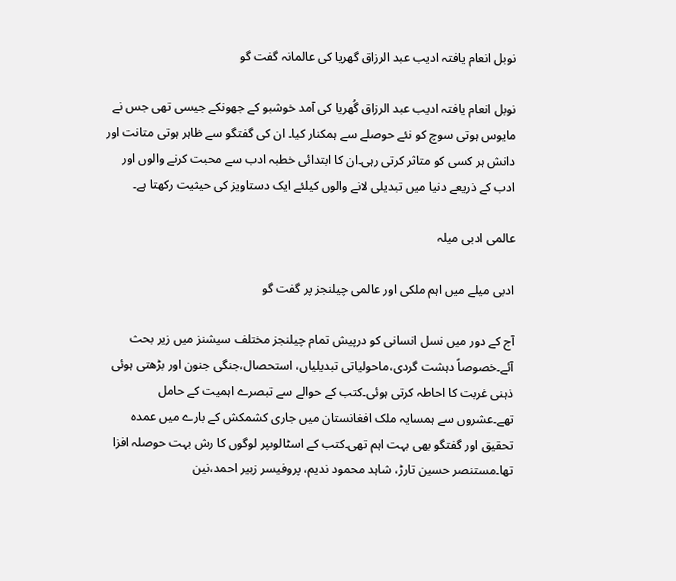نوبل انعام یافتہ ادیب عبد الرزاق گھریا کی عالمانہ گفت گو

نوبل انعام یافتہ ادیب عبد الرزاق گُھریا کی آمد خوشبو کے جھونکے جیسی تھی جس نے مایوس ہوتی سوچ کو نئے حوصلے سے ہمکنار کیا۔ ان کی گفتگو سے ظاہر ہوتی متانت اور دانش ہر کسی کو متاثر کرتی رہی۔ان کا ابتدائی خطبہ ادب سے محبت کرنے والوں اور ادب کے ذریعے دنیا میں تبدیلی لانے والوں کیلئے ایک دستاویز کی حیثیت رکھتا ہے۔

عالمی ادبی میلہ

ادبی میلے میں اہم ملکی اور عالمی چیلنجز پر گفت گو

آج کے دور میں نسل انسانی کو درپیش تمام چیلنجز مختلف سیشنز میں زیر بحث آئے۔خصوصاً دہشت گردی،ماحولیاتی تبدیلیاں، استحصال،جنگی جنون اور بڑھتی ہوئی ذہنی غربت کا احاطہ کرتی ہوئی۔کتب کے حوالے سے تبصرے اہمیت کے حامل تھے۔عشروں سے ہمسایہ ملک افغانستان میں جاری کشمکش کے بارے میں عمدہ تحقیق اور گفتگو بھی بہت اہم تھی۔کتب کے اسٹالوںپر لوگوں کا رش بہت حوصلہ افزا تھا۔مستنصر حسین تارڑ، شاہد محمود ندیم، پروفیسر زبیر احمد،نین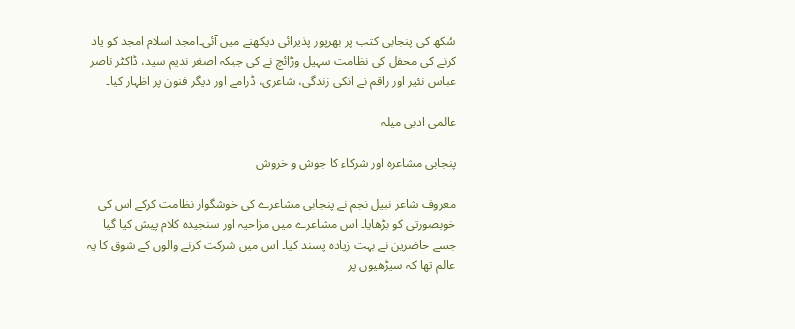سُکھ کی پنجابی کتب پر بھرپور پذیرائی دیکھنے میں آئی۔امجد اسلام امجد کو یاد کرنے کی محفل کی نظامت سہیل وڑائچ نے کی جبکہ اصغر ندیم سید، ڈاکٹر ناصر عباس نئیر اور راقم نے انکی زندگی، شاعری، ڈرامے اور دیگر فنون پر اظہار کیا۔

عالمی ادبی میلہ

پنجابی مشاعرہ اور شرکاء کا جوش و خروش

معروف شاعر نبیل نجم نے پنجابی مشاعرے کی خوشگوار نظامت کرکے اس کی خوبصورتی کو بڑھایا۔ اس مشاعرے میں مزاحیہ اور سنجیدہ کلام پیش کیا گیا جسے حاضرین نے بہت زیادہ پسند کیا۔ اس میں شرکت کرنے والوں کے شوق کا یہ عالم تھا کہ سیڑھیوں پر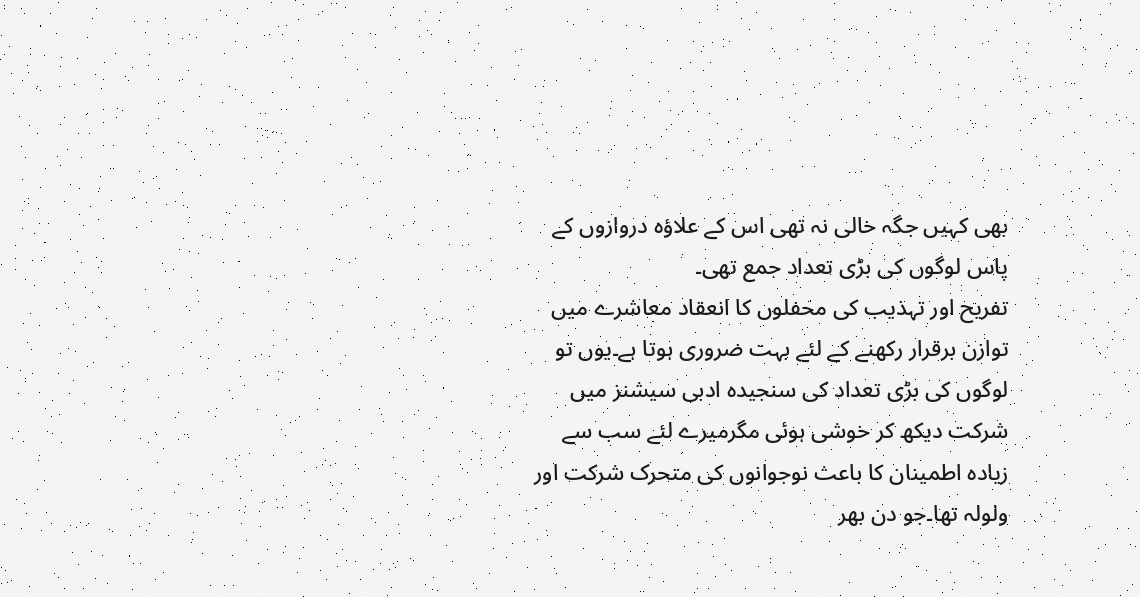بھی کہیں جگہ خالی نہ تھی اس کے علاؤہ دروازوں کے پاس لوگوں کی بڑی تعداد جمع تھی۔
تفریح اور تہذیب کی محفلوں کا انعقاد معاشرے میں توازن برقرار رکھنے کے لئے بہت ضروری ہوتا ہے۔یوں تو لوگوں کی بڑی تعداد کی سنجیدہ ادبی سیشنز میں شرکت دیکھ کر خوشی ہوئی مگرمیرے لئے سب سے زیادہ اطمینان کا باعث نوجوانوں کی متحرک شرکت اور ولولہ تھا۔جو دن بھر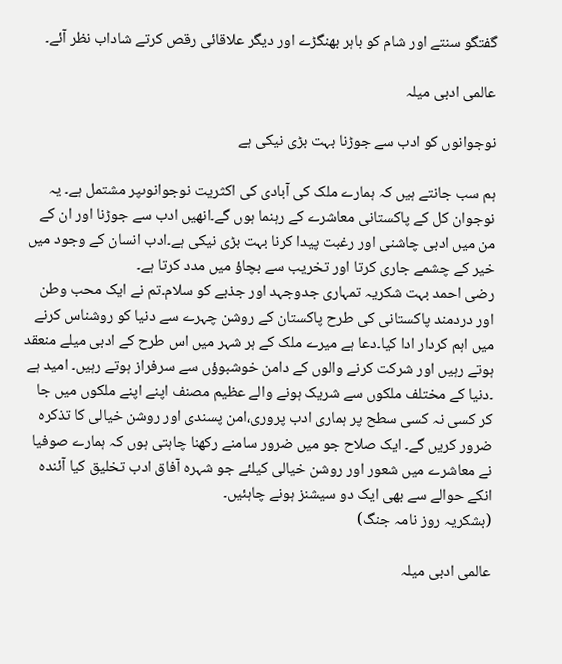گفتگو سنتے اور شام کو باہر بھنگڑے اور دیگر علاقائی رقص کرتے شاداب نظر آئے۔

عالمی ادبی میلہ

نوجوانوں کو ادب سے جوڑنا بہت بڑی نیکی ہے

ہم سب جانتے ہیں کہ ہمارے ملک کی آبادی کی اکثریت نوجوانوںپر مشتمل ہے۔ یہ نوجوان کل کے پاکستانی معاشرے کے رہنما ہوں گے۔انھیں ادب سے جوڑنا اور ان کے من میں ادبی چاشنی اور رغبت پیدا کرنا بہت بڑی نیکی ہے۔ادب انسان کے وجود میں خیر کے چشمے جاری کرتا اور تخریب سے بچاؤ میں مدد کرتا ہے۔
رضی احمد بہت شکریہ تمہاری جدوجہد اور جذبے کو سلام۔تم نے ایک محب وطن اور دردمند پاکستانی کی طرح پاکستان کے روشن چہرے سے دنیا کو روشناس کرنے میں اہم کردار ادا کیا۔دعا ہے میرے ملک کے ہر شہر میں اس طرح کے ادبی میلے منعقد ہوتے رہیں اور شرکت کرنے والوں کے دامن خوشبوؤں سے سرفراز ہوتے رہیں۔ امید ہے ۔دنیا کے مختلف ملکوں سے شریک ہونے والے عظیم مصنف اپنے اپنے ملکوں میں جا کر کسی نہ کسی سطح پر ہماری ادب پروری،امن پسندی اور روشن خیالی کا تذکرہ ضرور کریں گے۔ ایک صلاح جو میں ضرور سامنے رکھنا چاہتی ہوں کہ ہمارے صوفیا نے معاشرے میں شعور اور روشن خیالی کیلئے جو شہرہ آفاق ادب تخلیق کیا آئندہ انکے حوالے سے بھی ایک دو سیشنز ہونے چاہئیں۔
(بشکریہ روز نامہ جنگ)

عالمی ادبی میلہ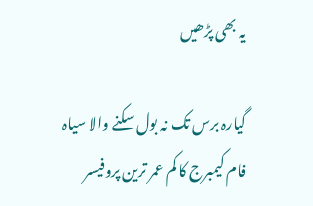یہ بھی پڑھیں

گیارہ برس تک نہ بول سکنے والا سیاہ فام کیمبرج کا کم عمر ترین پروفیسر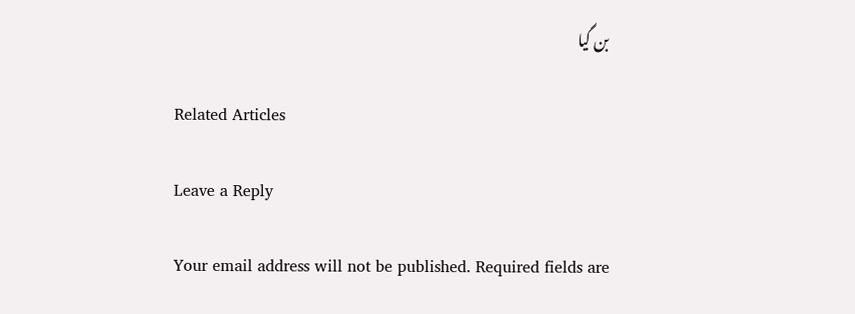بن گیا

Related Articles

Leave a Reply

Your email address will not be published. Required fields are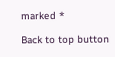marked *

Back to top button